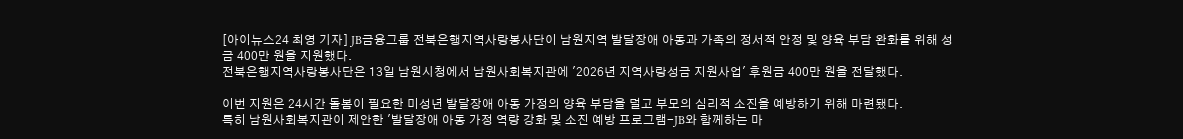[아이뉴스24 최영 기자] JB금융그룹 전북은행지역사랑봉사단이 남원지역 발달장애 아동과 가족의 정서적 안정 및 양육 부담 완화를 위해 성금 400만 원을 지원했다.
전북은행지역사랑봉사단은 13일 남원시청에서 남원사회복지관에 '2026년 지역사랑성금 지원사업' 후원금 400만 원을 전달했다.

이번 지원은 24시간 돌봄이 필요한 미성년 발달장애 아동 가정의 양육 부담을 덜고 부모의 심리적 소진을 예방하기 위해 마련됐다.
특히 남원사회복지관이 제안한 '발달장애 아동 가정 역량 강화 및 소진 예방 프로그램-JB와 함께하는 마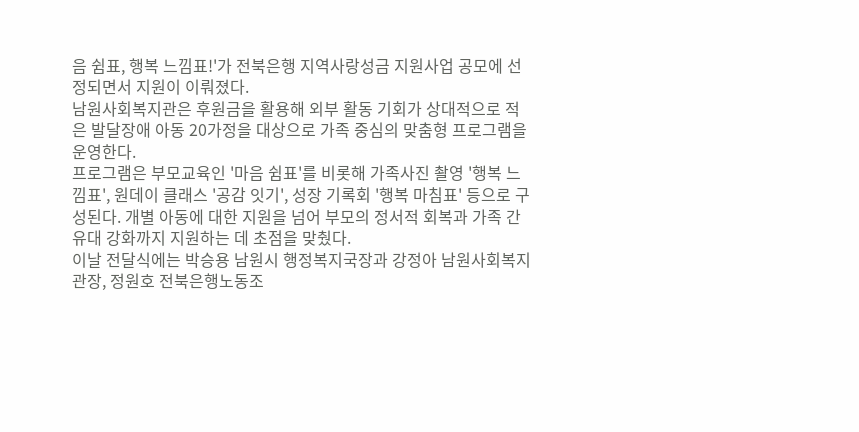음 쉼표, 행복 느낌표!'가 전북은행 지역사랑성금 지원사업 공모에 선정되면서 지원이 이뤄졌다.
남원사회복지관은 후원금을 활용해 외부 활동 기회가 상대적으로 적은 발달장애 아동 20가정을 대상으로 가족 중심의 맞춤형 프로그램을 운영한다.
프로그램은 부모교육인 '마음 쉼표'를 비롯해 가족사진 촬영 '행복 느낌표', 원데이 클래스 '공감 잇기', 성장 기록회 '행복 마침표' 등으로 구성된다. 개별 아동에 대한 지원을 넘어 부모의 정서적 회복과 가족 간 유대 강화까지 지원하는 데 초점을 맞췄다.
이날 전달식에는 박승용 남원시 행정복지국장과 강정아 남원사회복지관장, 정원호 전북은행노동조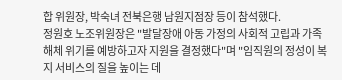합 위원장, 박숙녀 전북은행 남원지점장 등이 참석했다.
정원호 노조위원장은 "발달장애 아동 가정의 사회적 고립과 가족해체 위기를 예방하고자 지원을 결정했다"며 "임직원의 정성이 복지 서비스의 질을 높이는 데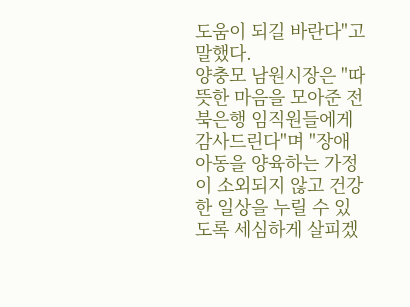도움이 되길 바란다"고 말했다.
양충모 남원시장은 "따뜻한 마음을 모아준 전북은행 임직원들에게 감사드린다"며 "장애 아동을 양육하는 가정이 소외되지 않고 건강한 일상을 누릴 수 있도록 세심하게 살피겠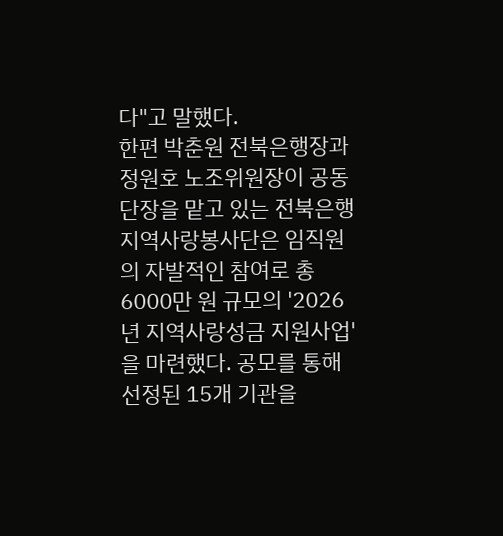다"고 말했다.
한편 박춘원 전북은행장과 정원호 노조위원장이 공동단장을 맡고 있는 전북은행지역사랑봉사단은 임직원의 자발적인 참여로 총 6000만 원 규모의 '2026년 지역사랑성금 지원사업'을 마련했다. 공모를 통해 선정된 15개 기관을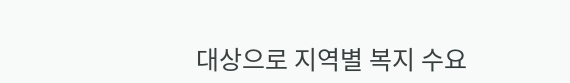대상으로 지역별 복지 수요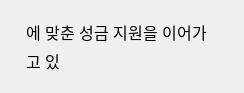에 맞춘 성금 지원을 이어가고 있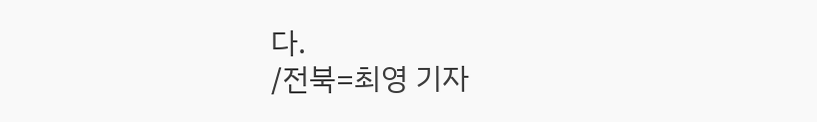다.
/전북=최영 기자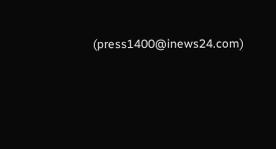(press1400@inews24.com)